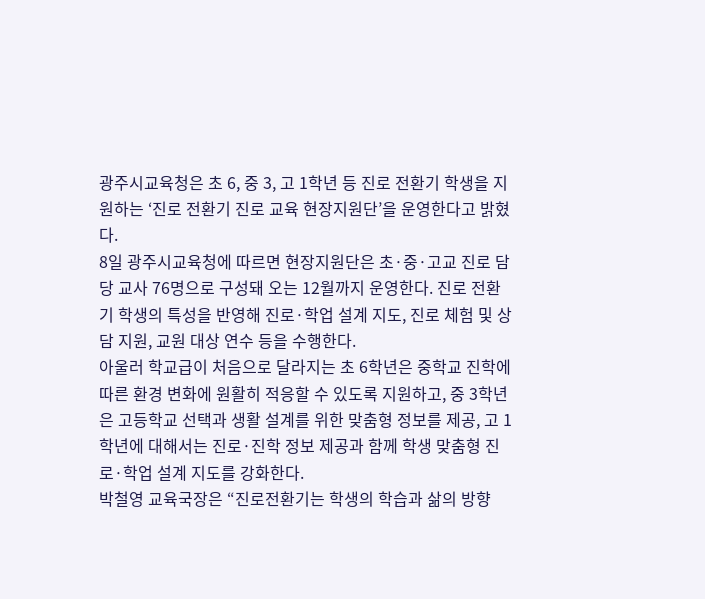광주시교육청은 초 6, 중 3, 고 1학년 등 진로 전환기 학생을 지원하는 ‘진로 전환기 진로 교육 현장지원단’을 운영한다고 밝혔다.
8일 광주시교육청에 따르면 현장지원단은 초·중·고교 진로 담당 교사 76명으로 구성돼 오는 12월까지 운영한다. 진로 전환기 학생의 특성을 반영해 진로·학업 설계 지도, 진로 체험 및 상담 지원, 교원 대상 연수 등을 수행한다.
아울러 학교급이 처음으로 달라지는 초 6학년은 중학교 진학에 따른 환경 변화에 원활히 적응할 수 있도록 지원하고, 중 3학년은 고등학교 선택과 생활 설계를 위한 맞춤형 정보를 제공, 고 1학년에 대해서는 진로·진학 정보 제공과 함께 학생 맞춤형 진로·학업 설계 지도를 강화한다.
박철영 교육국장은 “진로전환기는 학생의 학습과 삶의 방향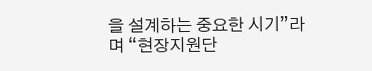을 설계하는 중요한 시기”라며 “현장지원단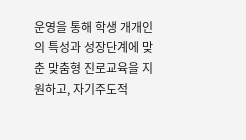운영을 통해 학생 개개인의 특성과 성장단계에 맞춘 맞춤형 진로교육을 지원하고, 자기주도적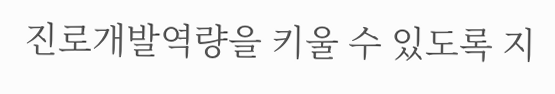진로개발역량을 키울 수 있도록 지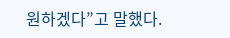원하겠다”고 말했다.